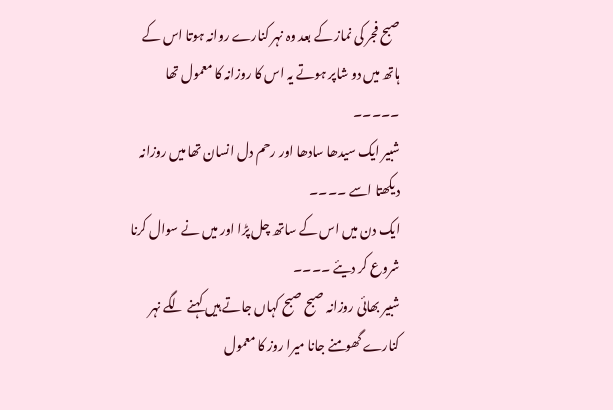صبح فجر کی نماز کے بعد وہ نہر کنارے روانہ ہوتا اس کے ہاتھ میں دو شاپر ہوتے یہ اس کا روزانہ کا معمول تھا ۔۔۔۔۔
شبیر ایک سیدھا سادھا اور رحم دل انسان تھا میں روزانہ دیکھتا اسے ۔۔۔۔
ایک دن میں اس کے ساتھ چل پڑا اور میں نے سوال کرنا شروع کر دیئے ۔۔۔۔
شبیر بھائی روزانہ صبح صبح کہاں جاتے ہیں کہنے لگے نہر کنارے گھومنے جانا میرا روز کا معمول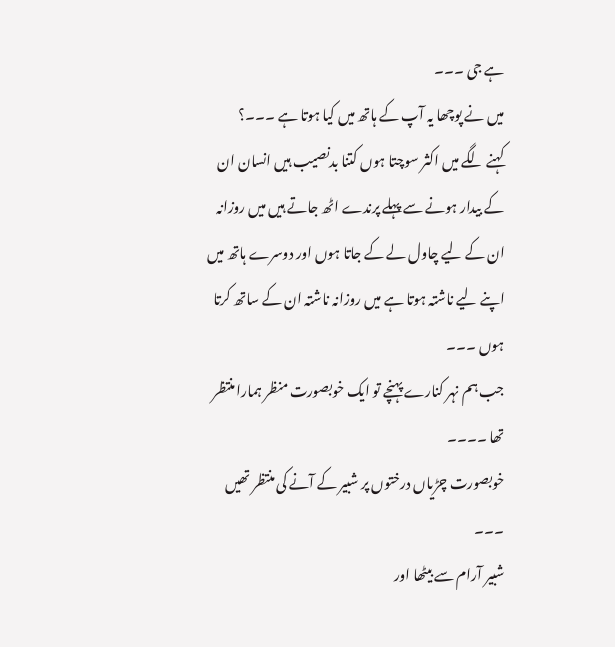ہے جی ۔۔۔
میں نے پوچھا یہ آپ کے ہاتھ میں کیا ہوتا ہے ۔۔۔؟
کہنے لگے میں اکثر سوچتا ہوں کتنا بدنصیب ہیں انسان ان کے بیدار ہونے سے پہلے پرندے اٹھ جاتے ہیں میں روزانہ ان کے لیے چاول لے کے جاتا ہوں اور دوسرے ہاتھ میں اپنے لیے ناشتہ ہوتا ہے میں روزانہ ناشتہ ان کے ساتھ کرتا ہوں ۔۔۔
جب ہم نہر کنارے پہنچے تو ایک خوبصورت منظر ہمارا منتظر تھا ۔۔۔۔
خوبصورت چڑیاں درختوں پر شبیر کے آنے کی منتظر تھیں ۔۔۔
شبیر آرام سے بیٹھا اور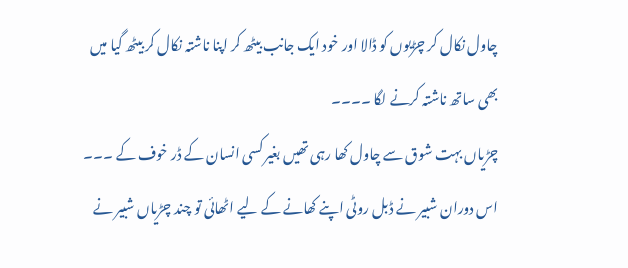چاول نکال کر چڑیوں کو ڈالا اور خود ایک جانب بیٹھ کر اپنا ناشتہ نکال کر بیٹھ گیا میں بھی ساتھ ناشتہ کرنے لگا ۔۔۔۔
چڑیاں بہت شوق سے چاول کھا رہی تھیں بغیر کسی انسان کے ڈر خوف کے ۔۔۔
اس دوران شبیر نے ڈبل روٹی اپنے کھانے کے لیے اٹھائی تو چند چڑیاں شبیر نے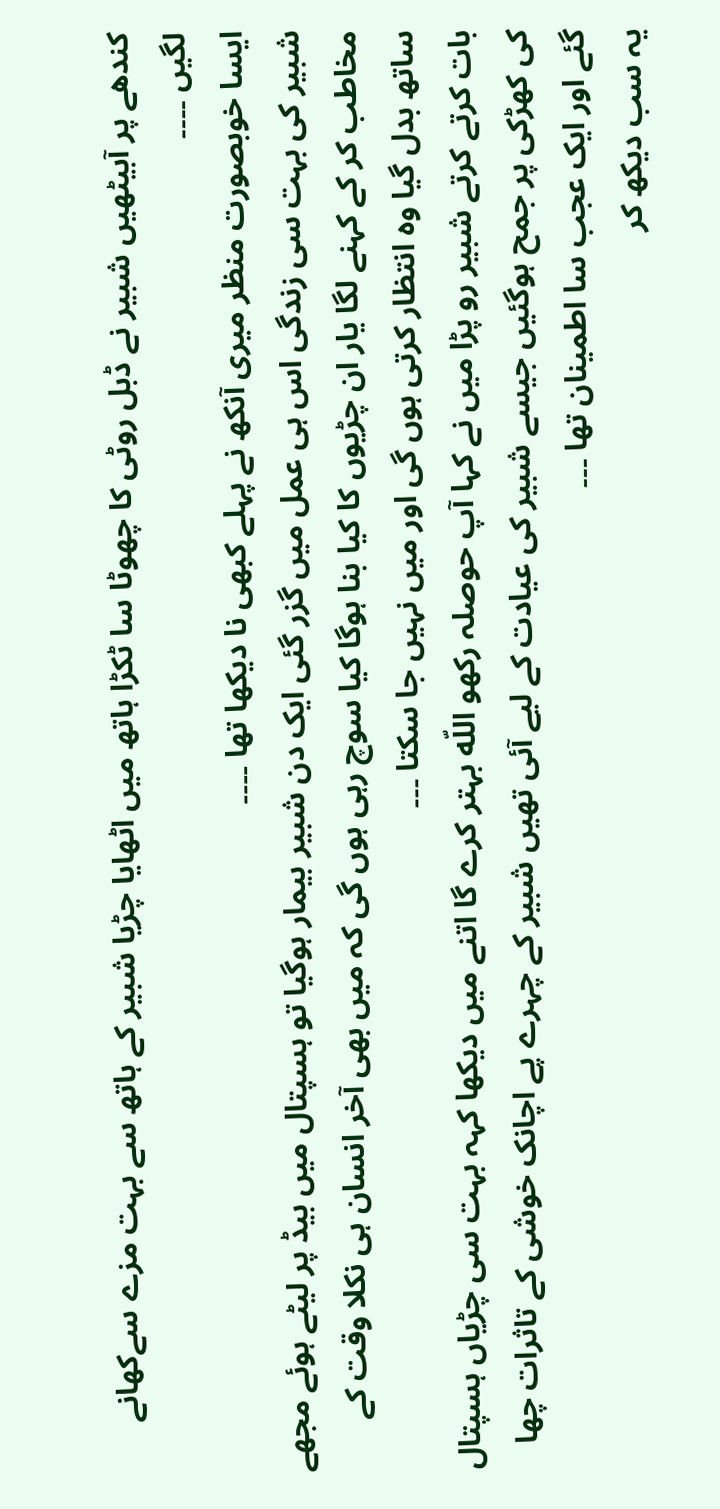کندھے پر آبیٹھیں شبیر نے ڈبل روٹی کا چھوٹا سا ٹکڑا ہاتھ میں اٹھایا چڑیا شبیر کے ہاتھ سے بہت مزے سےکھانے لگیں ۔۔۔۔
ایسا خوبصورت منظر میری آنکھ نے پہلے کبھی نا دیکھا تھا ۔۔۔۔
شبیر کی بہت سی زندگی اس ہی عمل میں گزر گئی ایک دن شبیر بیمار ہوگیا تو ہسپتال میں بیڈ پر لیٹے ہوئے مجھے مخاطب کر کے کہنے لگا یار ان چڑیوں کا کیا بنا ہوگا کیا سوچ رہی ہوں گی کہ میں بھی آخر انسان ہی نکلا وقت کے ساتھ بدل گیا وہ انتظار کرتی ہوں گی اور میں نہیں جا سکتا ۔۔۔
بات کرتے کرتے شبیر رو پڑا میں نے کہا آپ حوصلہ رکھو اللّه بہتر کرے گا اتنے میں دیکھا کہہ بہت سی چڑیاں ہسپتال کی کھڑکی پر جمح ہوگئیں جیسے شبیر کی عیادت کے لیے آئی تھیں شبیر کے چہرے پے اچانک خوشی کے تاثرات چھا گئے اور ایک عجب سا اطمینان تھا ۔۔۔
یہ سب دیکھ کر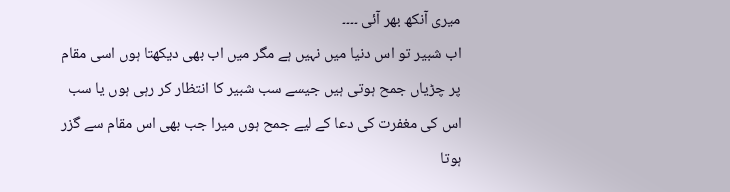میری آنکھ بھر آئی ۔۔۔۔
اب شبیر تو اس دنیا میں نہیں ہے مگر میں اب بھی دیکھتا ہوں اسی مقام پر چڑیاں جمح ہوتی ہیں جیسے سب شبیر کا انتظار کر رہی ہوں یا سب اس کی مغفرت کی دعا کے لیے جمح ہوں میرا جب بھی اس مقام سے گزر ہوتا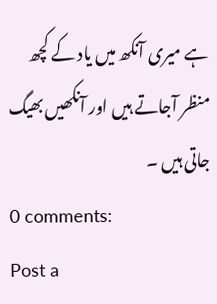ہے میری آنکھ میں یاد کے کچھ منظر آجاتے ہیں اور آنکھیں بھیگ جاتی ہیں ۔
0 comments:
Post a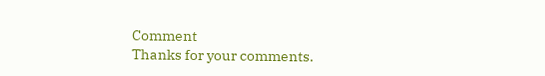Comment
Thanks for your comments.